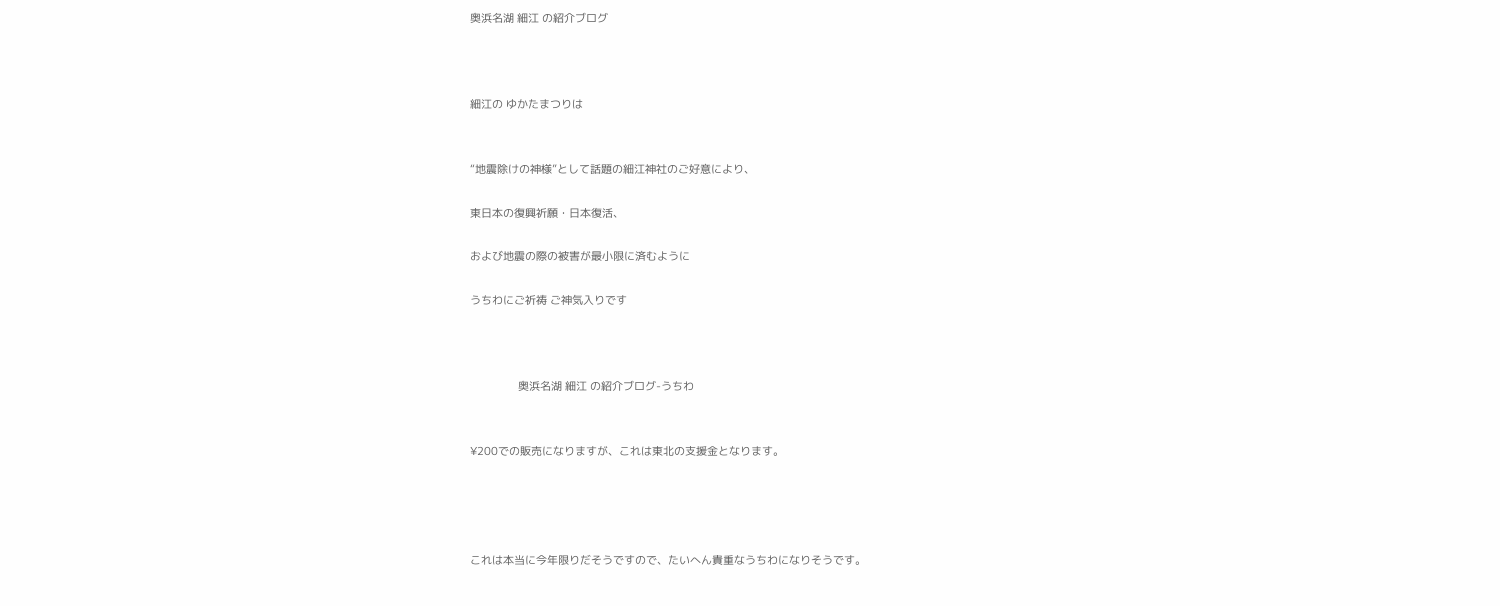奥浜名湖 細江 の紹介ブログ



細江の ゆかたまつりは


“地震除けの神様”として話題の細江神社のご好意により、

東日本の復興祈願・日本復活、

および地震の際の被害が最小限に済むように

うちわにご祈祷 ご神気入りです



                奥浜名湖 細江 の紹介ブログ-うちわ


¥200での販売になりますが、これは東北の支援金となります。




これは本当に今年限りだそうですので、たいへん貴重なうちわになりそうです。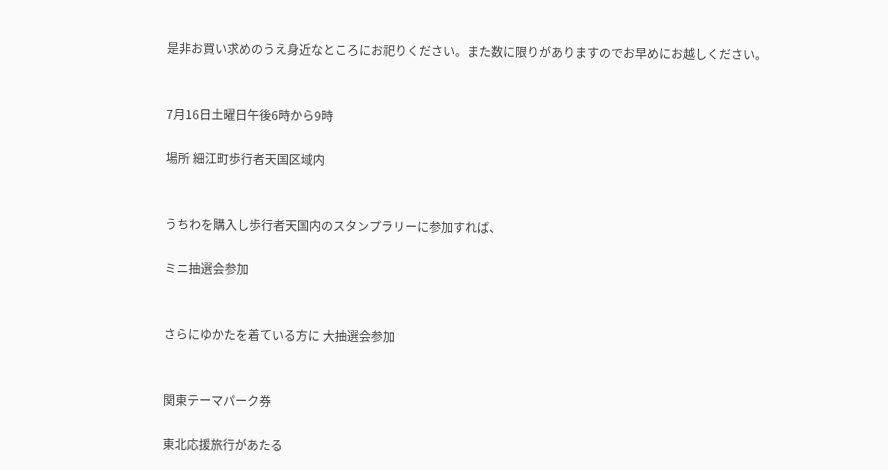是非お買い求めのうえ身近なところにお祀りください。また数に限りがありますのでお早めにお越しください。


7月16日土曜日午後6時から9時

場所 細江町歩行者天国区域内


うちわを購入し歩行者天国内のスタンプラリーに参加すれば、

ミニ抽選会参加


さらにゆかたを着ている方に 大抽選会参加


関東テーマパーク券

東北応援旅行があたる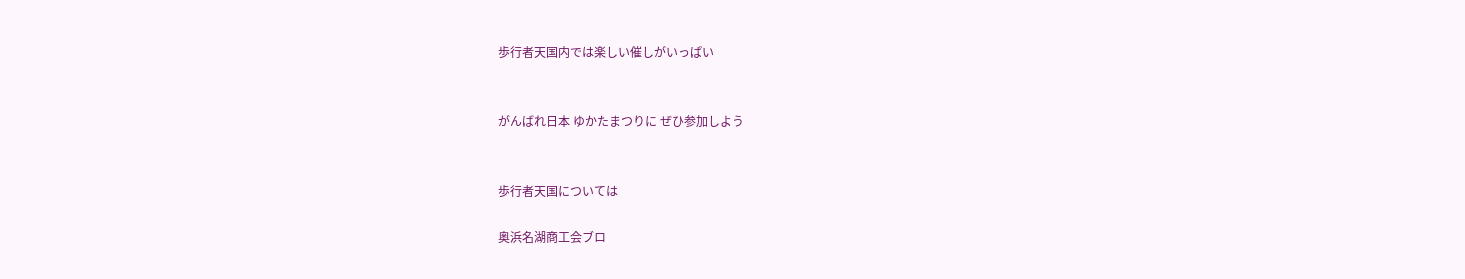歩行者天国内では楽しい催しがいっぱい


がんばれ日本 ゆかたまつりに ぜひ参加しよう


歩行者天国については

奥浜名湖商工会ブロ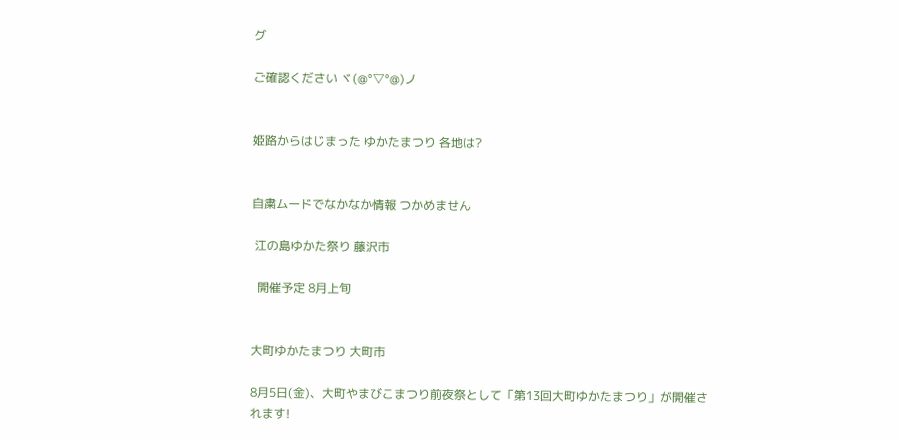グ

ご確認ください ヾ(@°▽°@)ノ


姫路からはじまった ゆかたまつり 各地は?


自粛ムードでなかなか情報 つかめません

 江の島ゆかた祭り 藤沢市

  開催予定 8月上旬


大町ゆかたまつり 大町市

8月5日(金)、大町やまびこまつり前夜祭として「第13回大町ゆかたまつり」が開催されます!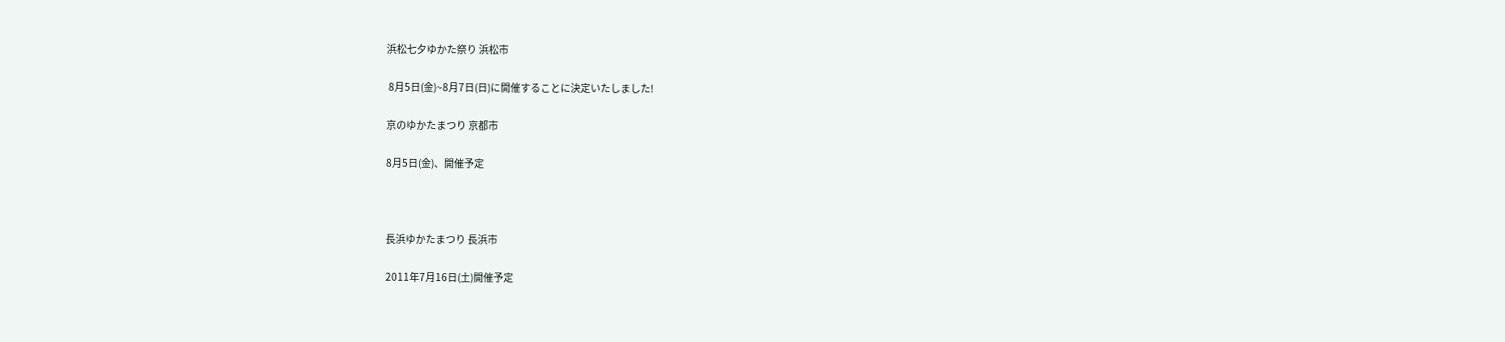浜松七夕ゆかた祭り 浜松市

 8月5日(金)~8月7日(日)に開催することに決定いたしました!

京のゆかたまつり 京都市

8月5日(金)、開催予定



長浜ゆかたまつり 長浜市

2011年7月16日(土)開催予定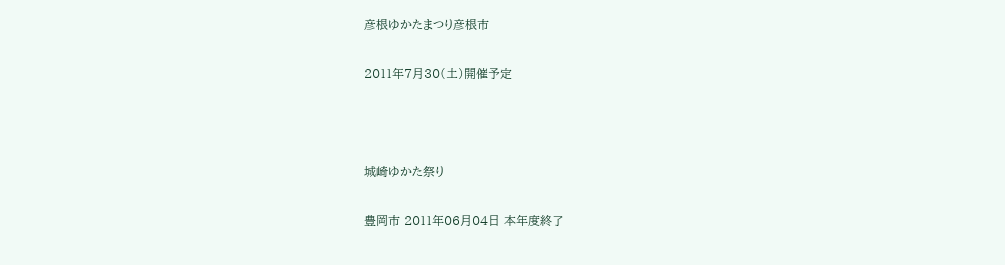彦根ゆかたまつり彦根市

2011年7月30(土)開催予定



城崎ゆかた祭り

豊岡市 2011年06月04日 本年度終了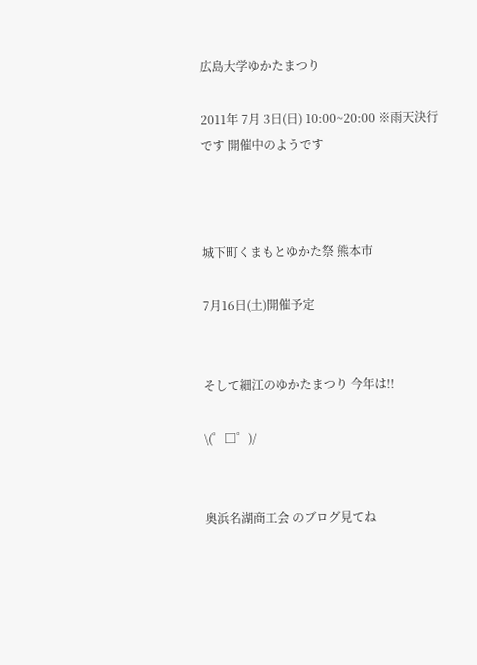広島大学ゆかたまつり

2011年 7月 3日(日) 10:00~20:00 ※雨天決行です 開催中のようです



城下町くまもとゆかた祭 熊本市

7月16日(土)開催予定


そして細江のゆかたまつり 今年は!!

\(゜□゜)/


奥浜名湖商工会 のブログ見てね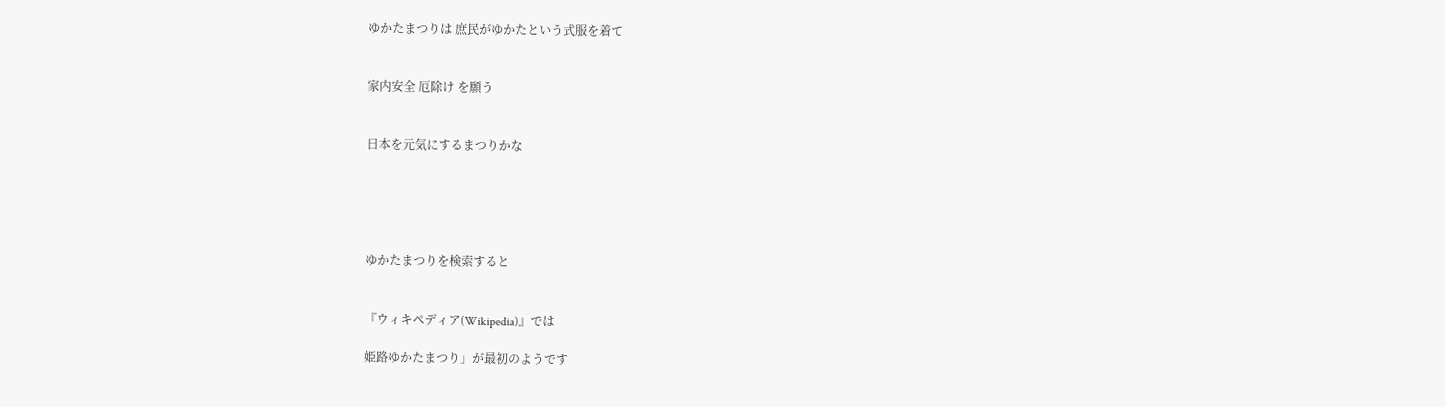ゆかたまつりは 庶民がゆかたという式服を着て


家内安全 厄除け を願う


日本を元気にするまつりかな





ゆかたまつりを検索すると


『ウィキペディア(Wikipedia)』では

姫路ゆかたまつり」が最初のようです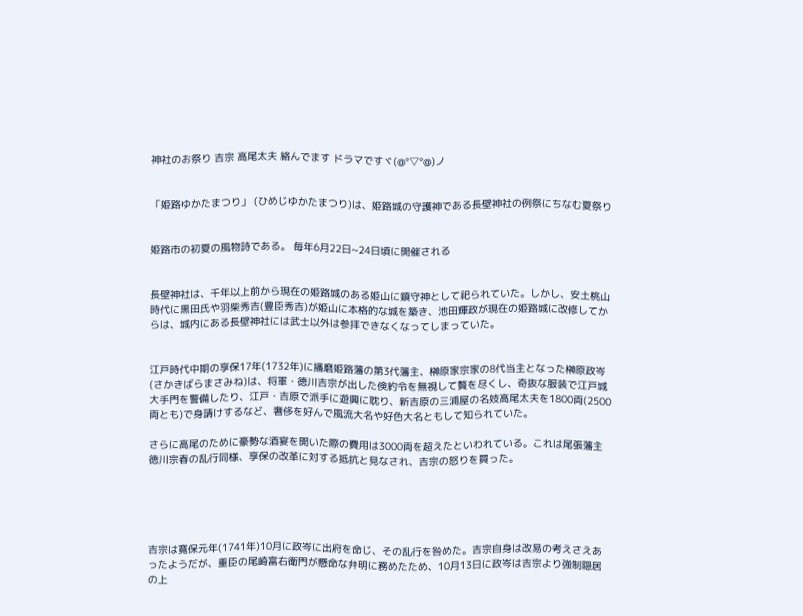神社のお祭り 吉宗 高尾太夫 絡んでます ドラマですヾ(@°▽°@)ノ


「姫路ゆかたまつり」 (ひめじゆかたまつり)は、姫路城の守護神である長壁神社の例祭にちなむ夏祭り


姫路市の初夏の風物詩である。 毎年6月22日~24日頃に開催される


長壁神社は、千年以上前から現在の姫路城のある姫山に鎮守神として祀られていた。しかし、安土桃山時代に黒田氏や羽柴秀吉(豊臣秀吉)が姫山に本格的な城を築き、池田輝政が現在の姫路城に改修してからは、城内にある長壁神社には武士以外は参拝できなくなってしまっていた。


江戸時代中期の享保17年(1732年)に播磨姫路藩の第3代藩主、榊原家宗家の8代当主となった榊原政岑(さかきばらまさみね)は、将軍・徳川吉宗が出した倹約令を無視して贅を尽くし、奇抜な服装で江戸城大手門を警備したり、江戸・吉原で派手に遊興に耽り、新吉原の三浦屋の名妓高尾太夫を1800両(2500両とも)で身請けするなど、奢侈を好んで風流大名や好色大名ともして知られていた。

さらに高尾のために豪勢な酒宴を開いた際の費用は3000両を超えたといわれている。これは尾張藩主徳川宗春の乱行同様、享保の改革に対する抵抗と見なされ、吉宗の怒りを買った。





吉宗は寛保元年(1741年)10月に政岑に出府を命じ、その乱行を咎めた。吉宗自身は改易の考えさえあったようだが、重臣の尾崎富右衛門が懸命な弁明に務めたため、10月13日に政岑は吉宗より強制隠居の上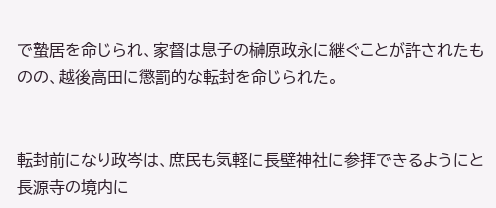で蟄居を命じられ、家督は息子の榊原政永に継ぐことが許されたものの、越後高田に懲罰的な転封を命じられた。


転封前になり政岑は、庶民も気軽に長壁神社に参拝できるようにと長源寺の境内に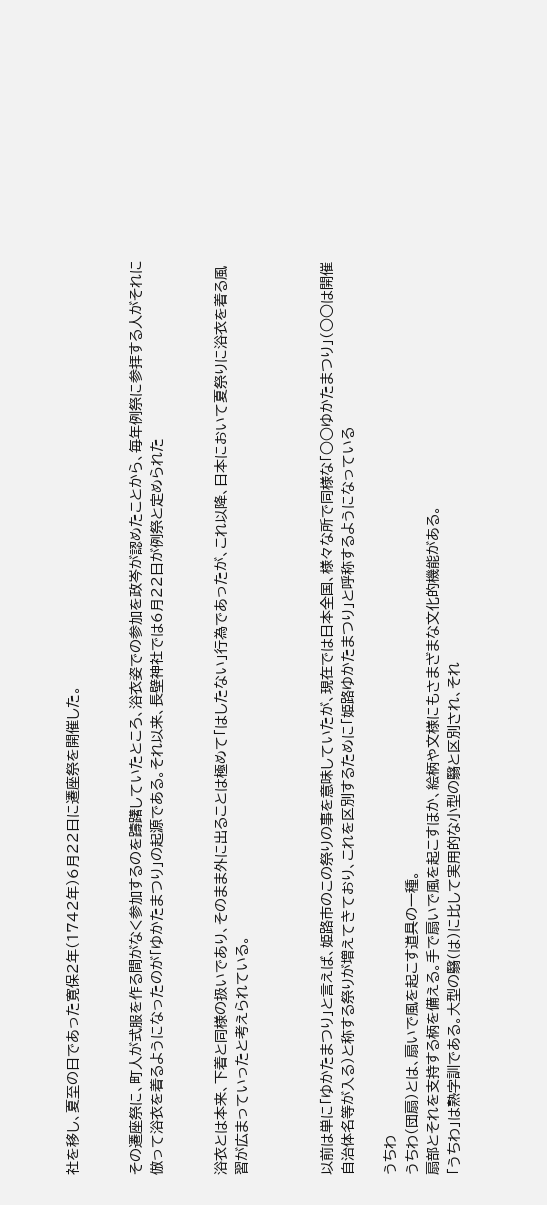社を移し、夏至の日であった寛保2年(1742年)6月22日に遷座祭を開催した。


その遷座祭に、町人が式服を作る間がなく参加するのを躊躇していたところ、浴衣姿での参加を政岑が認めたことから、毎年例祭に参拝する人がそれに倣って浴衣を着るようになったのが「ゆかたまつり」の起源である。それ以来、長壁神社では6月22日が例祭と定められた


浴衣とは本来、下着と同様の扱いであり、そのまま外に出ることは極めて「はしたない」行為であったが、これ以降、日本において夏祭りに浴衣を着る風習が広まっていったと考えられている。



以前は単に「ゆかたまつり」と言えば、姫路市のこの祭りの事を意味していたが、現在では日本全国、様々な所で同様な「○○ゆかたまつり」(○○は開催自治体名等が入る)と称する祭りが増えてきており、これを区別するために「姫路ゆかたまつり」と呼称するようになっている

うちわ
うちわ(団扇)とは、扇いで風を起こす道具の一種。
扇部とそれを支持する柄を備える。手で扇いで風を起こすほか、絵柄や文様にもさまざまな文化的機能がある。
「うちわ」は熟字訓である。大型の翳(は)に比して実用的な小型の翳と区別され、それ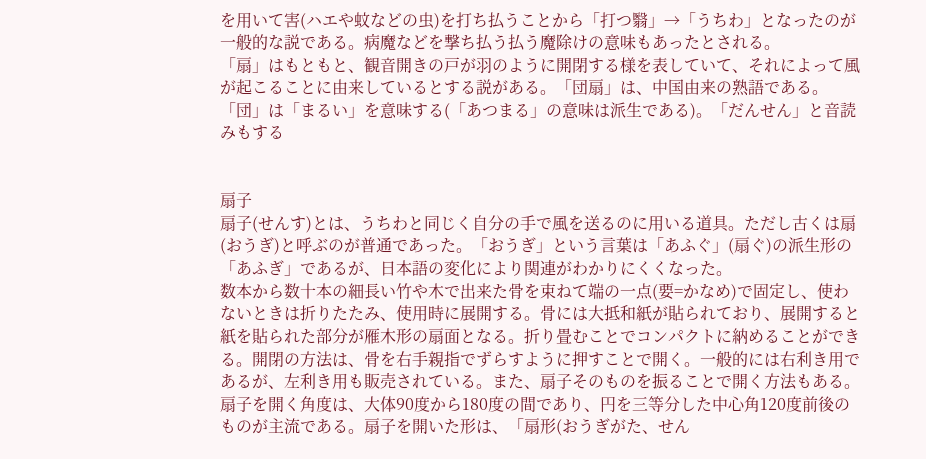を用いて害(ハエや蚊などの虫)を打ち払うことから「打つ翳」→「うちわ」となったのが一般的な説である。病魔などを撃ち払う払う魔除けの意味もあったとされる。
「扇」はもともと、観音開きの戸が羽のように開閉する様を表していて、それによって風が起こることに由来しているとする説がある。「団扇」は、中国由来の熟語である。「団」は「まるい」を意味する(「あつまる」の意味は派生である)。「だんせん」と音読みもする


扇子
扇子(せんす)とは、うちわと同じく自分の手で風を送るのに用いる道具。ただし古くは扇(おうぎ)と呼ぶのが普通であった。「おうぎ」という言葉は「あふぐ」(扇ぐ)の派生形の「あふぎ」であるが、日本語の変化により関連がわかりにくくなった。
数本から数十本の細長い竹や木で出来た骨を束ねて端の一点(要=かなめ)で固定し、使わないときは折りたたみ、使用時に展開する。骨には大抵和紙が貼られており、展開すると紙を貼られた部分が雁木形の扇面となる。折り畳むことでコンパクトに納めることができる。開閉の方法は、骨を右手親指でずらすように押すことで開く。一般的には右利き用であるが、左利き用も販売されている。また、扇子そのものを振ることで開く方法もある。
扇子を開く角度は、大体90度から180度の間であり、円を三等分した中心角120度前後のものが主流である。扇子を開いた形は、「扇形(おうぎがた、せん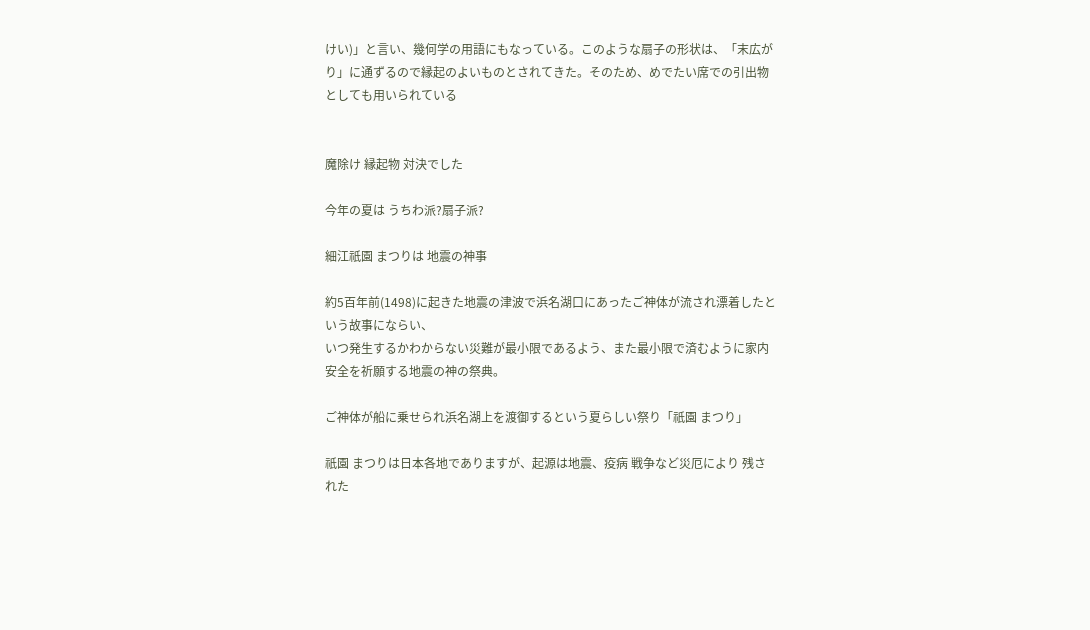けい)」と言い、幾何学の用語にもなっている。このような扇子の形状は、「末広がり」に通ずるので縁起のよいものとされてきた。そのため、めでたい席での引出物としても用いられている


魔除け 縁起物 対決でした

今年の夏は うちわ派?扇子派?

細江祇園 まつりは 地震の神事

約5百年前(1498)に起きた地震の津波で浜名湖口にあったご神体が流され漂着したという故事にならい、
いつ発生するかわからない災難が最小限であるよう、また最小限で済むように家内安全を祈願する地震の神の祭典。

ご神体が船に乗せられ浜名湖上を渡御するという夏らしい祭り「祇園 まつり」

祇園 まつりは日本各地でありますが、起源は地震、疫病 戦争など災厄により 残された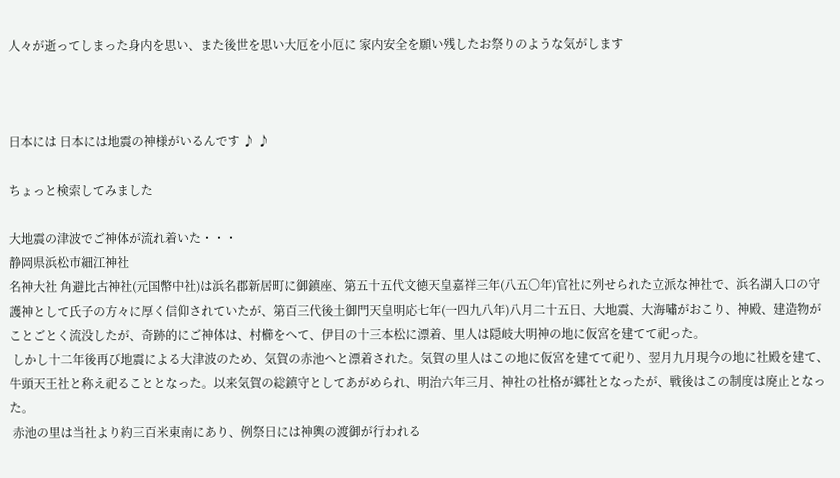人々が逝ってしまった身内を思い、また後世を思い大厄を小厄に 家内安全を願い残したお祭りのような気がします



日本には 日本には地震の神様がいるんです ♪ ♪

ちょっと検索してみました

大地震の津波でご神体が流れ着いた・・・
静岡県浜松市細江神社
名神大社 角避比古神社(元国幣中社)は浜名郡新居町に御鎮座、第五十五代文徳天皇嘉祥三年(八五〇年)官社に列せられた立派な神社で、浜名湖入口の守護神として氏子の方々に厚く信仰されていたが、第百三代後土御門天皇明応七年(一四九八年)八月二十五日、大地震、大海嘯がおこり、神殿、建造物がことごとく流没したが、奇跡的にご神体は、村櫛をへて、伊目の十三本松に漂着、里人は隠岐大明神の地に仮宮を建てて祀った。
 しかし十二年後再び地震による大津波のため、気賀の赤池へと漂着された。気賀の里人はこの地に仮宮を建てて祀り、翌月九月現今の地に社殿を建て、牛頭天王社と称え祀ることとなった。以来気賀の総鎮守としてあがめられ、明治六年三月、神社の社格が郷社となったが、戦後はこの制度は廃止となった。
 赤池の里は当社より約三百米東南にあり、例祭日には神輿の渡御が行われる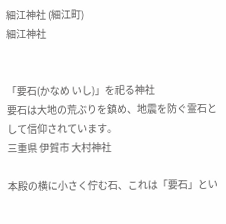細江神社 (細江町)
細江神社


「要石(かなめ いし)」を祀る神社
要石は大地の荒ぶりを鎮め、地震を防ぐ霊石として信仰されています。
三重県 伊賀市 大村神社

本殿の横に小さく佇む石、これは「要石」とい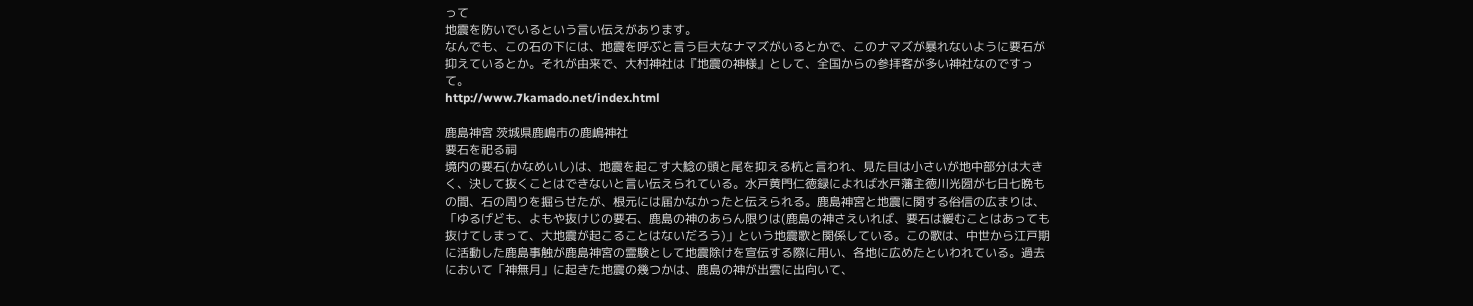って
地震を防いでいるという言い伝えがあります。
なんでも、この石の下には、地震を呼ぶと言う巨大なナマズがいるとかで、このナマズが暴れないように要石が抑えているとか。それが由来で、大村神社は『地震の神様』として、全国からの参拝客が多い神社なのですって。
http://www.7kamado.net/index.html

鹿島神宮 茨城県鹿嶋市の鹿嶋神社
要石を祀る祠
境内の要石(かなめいし)は、地震を起こす大鯰の頭と尾を抑える杭と言われ、見た目は小さいが地中部分は大きく、決して抜くことはできないと言い伝えられている。水戸黄門仁徳録によれば水戸藩主徳川光圀が七日七晩もの間、石の周りを掘らせたが、根元には届かなかったと伝えられる。鹿島神宮と地震に関する俗信の広まりは、「ゆるげども、よもや抜けじの要石、鹿島の神のあらん限りは(鹿島の神さえいれば、要石は緩むことはあっても抜けてしまって、大地震が起こることはないだろう)」という地震歌と関係している。この歌は、中世から江戸期に活動した鹿島事触が鹿島神宮の霊験として地震除けを宣伝する際に用い、各地に広めたといわれている。過去において「神無月」に起きた地震の幾つかは、鹿島の神が出雲に出向いて、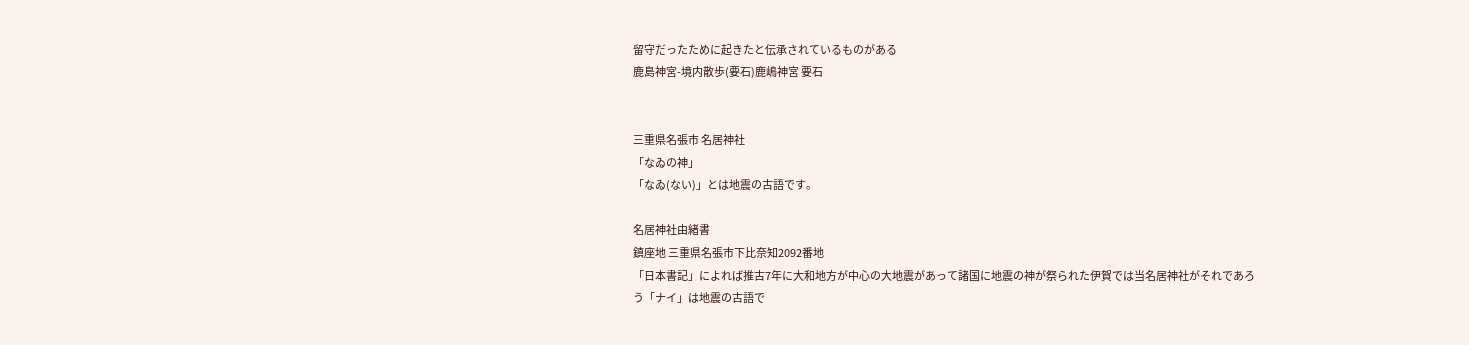留守だったために起きたと伝承されているものがある
鹿島神宮-境内散歩(要石)鹿嶋神宮 要石


三重県名張市 名居神社
「なゐの神」
「なゐ(ない)」とは地震の古語です。

名居神社由緒書
鎮座地 三重県名張市下比奈知2092番地
「日本書記」によれば推古7年に大和地方が中心の大地震があって諸国に地震の神が祭られた伊賀では当名居神社がそれであろう「ナイ」は地震の古語で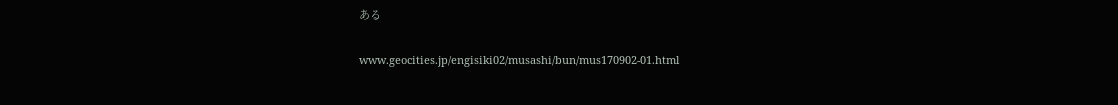ある

www.geocities.jp/engisiki02/musashi/bun/mus170902-01.html